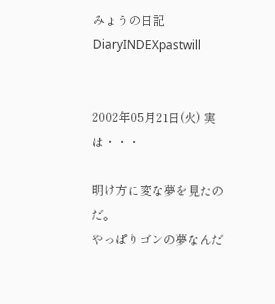みょうの日記
DiaryINDEXpastwill


2002年05月21日(火) 実は・・・

明け方に変な夢を見たのだ。
やっぱりゴンの夢なんだ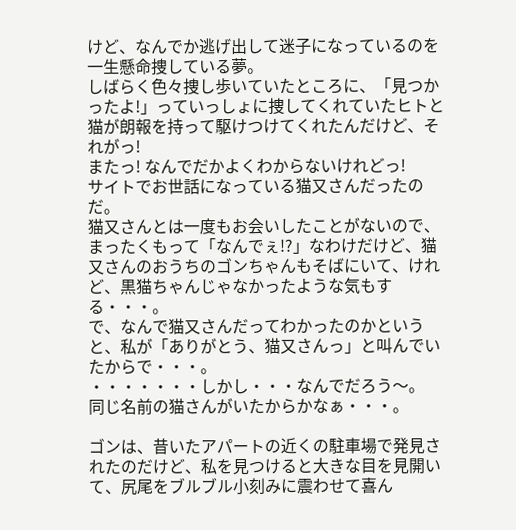けど、なんでか逃げ出して迷子になっているのを一生懸命捜している夢。
しばらく色々捜し歩いていたところに、「見つかったよ!」っていっしょに捜してくれていたヒトと猫が朗報を持って駆けつけてくれたんだけど、それがっ!
またっ! なんでだかよくわからないけれどっ!
サイトでお世話になっている猫又さんだったのだ。
猫又さんとは一度もお会いしたことがないので、まったくもって「なんでぇ!?」なわけだけど、猫又さんのおうちのゴンちゃんもそばにいて、けれど、黒猫ちゃんじゃなかったような気もする・・・。
で、なんで猫又さんだってわかったのかというと、私が「ありがとう、猫又さんっ」と叫んでいたからで・・・。
・・・・・・・しかし・・・なんでだろう〜。
同じ名前の猫さんがいたからかなぁ・・・。

ゴンは、昔いたアパートの近くの駐車場で発見されたのだけど、私を見つけると大きな目を見開いて、尻尾をブルブル小刻みに震わせて喜ん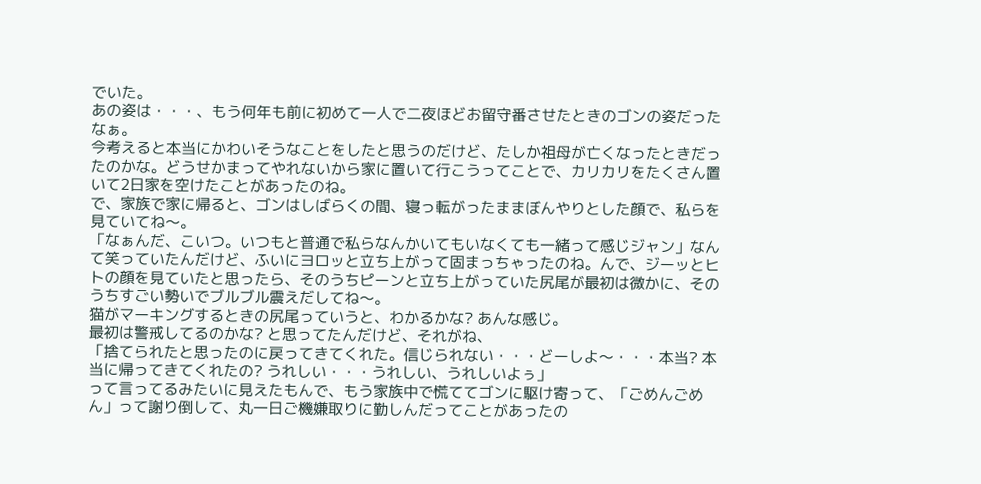でいた。
あの姿は・・・、もう何年も前に初めて一人で二夜ほどお留守番させたときのゴンの姿だったなぁ。
今考えると本当にかわいそうなことをしたと思うのだけど、たしか祖母が亡くなったときだったのかな。どうせかまってやれないから家に置いて行こうってことで、カリカリをたくさん置いて2日家を空けたことがあったのね。
で、家族で家に帰ると、ゴンはしばらくの間、寝っ転がったままぼんやりとした顔で、私らを見ていてね〜。
「なぁんだ、こいつ。いつもと普通で私らなんかいてもいなくても一緒って感じジャン」なんて笑っていたんだけど、ふいにヨロッと立ち上がって固まっちゃったのね。んで、ジーッとヒトの顔を見ていたと思ったら、そのうちピーンと立ち上がっていた尻尾が最初は微かに、そのうちすごい勢いでブルブル震えだしてね〜。
猫がマーキングするときの尻尾っていうと、わかるかな? あんな感じ。
最初は警戒してるのかな? と思ってたんだけど、それがね、
「捨てられたと思ったのに戻ってきてくれた。信じられない・・・どーしよ〜・・・本当? 本当に帰ってきてくれたの? うれしい・・・うれしい、うれしいよぅ」
って言ってるみたいに見えたもんで、もう家族中で慌ててゴンに駆け寄って、「ごめんごめん」って謝り倒して、丸一日ご機嫌取りに勤しんだってことがあったの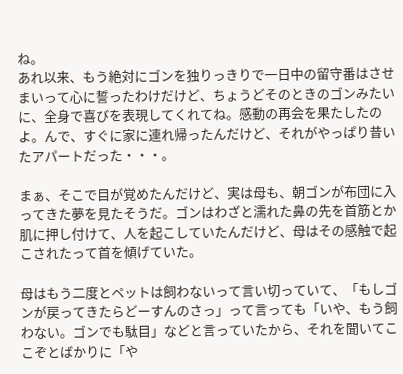ね。
あれ以来、もう絶対にゴンを独りっきりで一日中の留守番はさせまいって心に誓ったわけだけど、ちょうどそのときのゴンみたいに、全身で喜びを表現してくれてね。感動の再会を果たしたのよ。んで、すぐに家に連れ帰ったんだけど、それがやっぱり昔いたアパートだった・・・。

まぁ、そこで目が覚めたんだけど、実は母も、朝ゴンが布団に入ってきた夢を見たそうだ。ゴンはわざと濡れた鼻の先を首筋とか肌に押し付けて、人を起こしていたんだけど、母はその感触で起こされたって首を傾げていた。

母はもう二度とペットは飼わないって言い切っていて、「もしゴンが戻ってきたらどーすんのさっ」って言っても「いや、もう飼わない。ゴンでも駄目」などと言っていたから、それを聞いてここぞとばかりに「や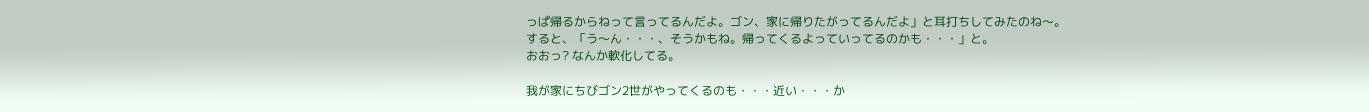っぱ帰るからねって言ってるんだよ。ゴン、家に帰りたがってるんだよ」と耳打ちしてみたのね〜。
すると、「う〜ん・・・、そうかもね。帰ってくるよっていってるのかも・・・」と。
おおっ? なんか軟化してる。

我が家にちびゴン2世がやってくるのも・・・近い・・・か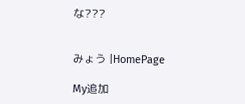な???


みょう |HomePage

My追加